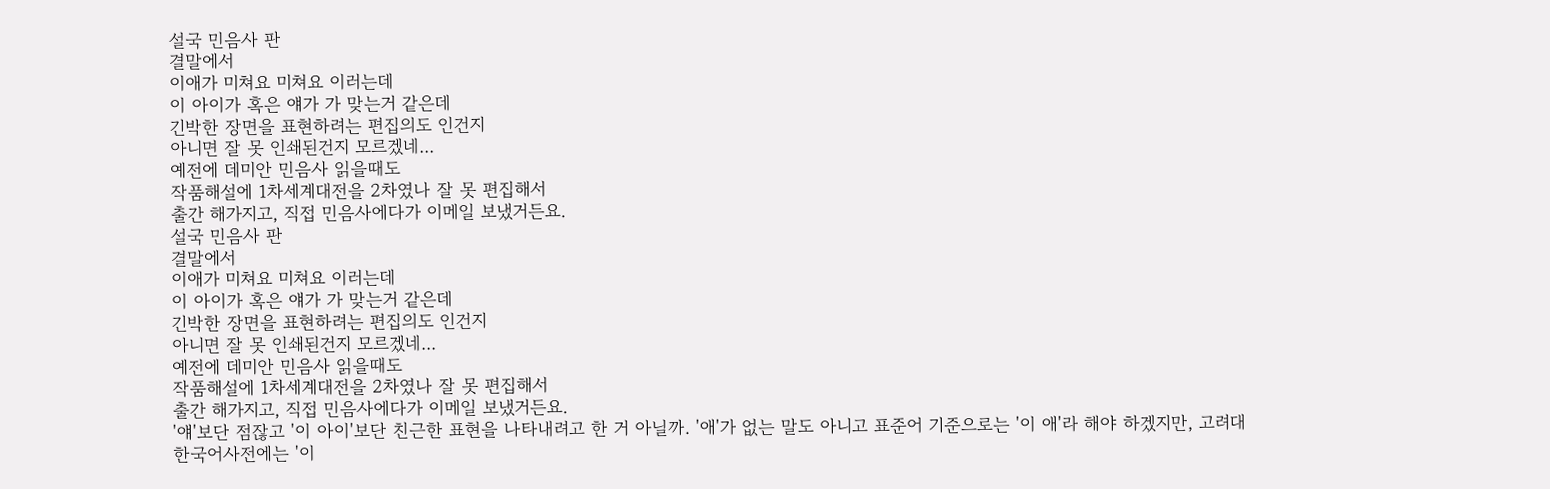설국 민음사 판
결말에서
이애가 미쳐요 미쳐요 이러는데
이 아이가 혹은 얘가 가 맞는거 같은데
긴박한 장면을 표현하려는 편집의도 인건지
아니면 잘 못 인쇄된건지 모르겠네...
예전에 데미안 민음사 읽을때도
작품해설에 1차세계대전을 2차였나 잘 못 편집해서
출간 해가지고, 직접 민음사에다가 이메일 보냈거든요.
설국 민음사 판
결말에서
이애가 미쳐요 미쳐요 이러는데
이 아이가 혹은 얘가 가 맞는거 같은데
긴박한 장면을 표현하려는 편집의도 인건지
아니면 잘 못 인쇄된건지 모르겠네...
예전에 데미안 민음사 읽을때도
작품해설에 1차세계대전을 2차였나 잘 못 편집해서
출간 해가지고, 직접 민음사에다가 이메일 보냈거든요.
'얘'보단 점잖고 '이 아이'보단 친근한 표현을 나타내려고 한 거 아닐까. '애'가 없는 말도 아니고 표준어 기준으로는 '이 애'라 해야 하겠지만, 고려대 한국어사전에는 '이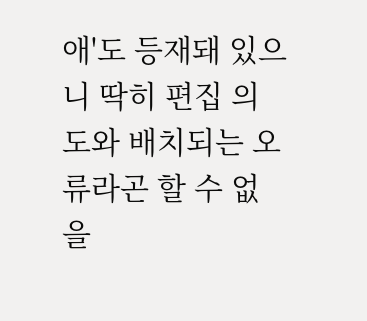애'도 등재돼 있으니 딱히 편집 의도와 배치되는 오류라곤 할 수 없을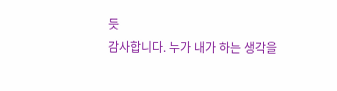듯
감사합니다. 누가 내가 하는 생각을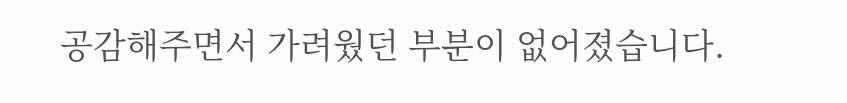공감해주면서 가려웠던 부분이 없어졌습니다.